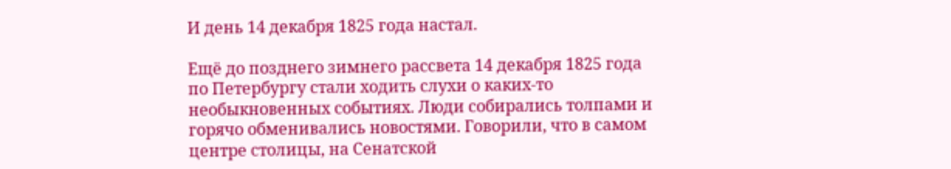И день 14 декабря 1825 года настал.

Ещё до позднего зимнего рассвета 14 декабря 1825 года по Петербургу стали ходить слухи о каких-то необыкновенных событиях. Люди собирались толпами и горячо обменивались новостями. Говорили, что в самом центре столицы, на Сенатской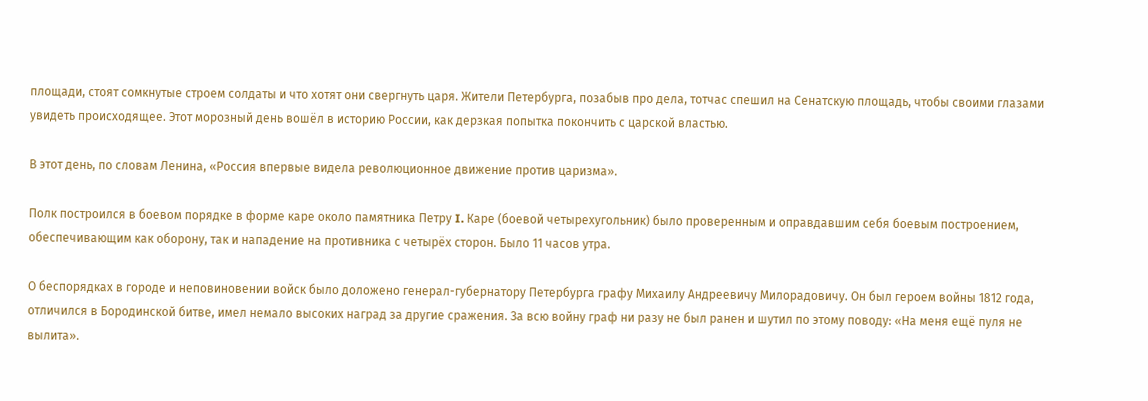площади, стоят сомкнутые строем солдаты и что хотят они свергнуть царя. Жители Петербурга, позабыв про дела, тотчас спешил на Сенатскую площадь, чтобы своими глазами увидеть происходящее. Этот морозный день вошёл в историю России, как дерзкая попытка покончить с царской властью.

В этот день, по словам Ленина, «Россия впервые видела революционное движение против царизма».

Полк построился в боевом порядке в форме каре около памятника Петру I. Каре (боевой четырехугольник) было проверенным и оправдавшим себя боевым построением, обеспечивающим как оборону, так и нападение на противника с четырёх сторон. Было 11 часов утра.

О беспорядках в городе и неповиновении войск было доложено генерал-губернатору Петербурга графу Михаилу Андреевичу Милорадовичу. Он был героем войны 1812 года, отличился в Бородинской битве, имел немало высоких наград за другие сражения. За всю войну граф ни разу не был ранен и шутил по этому поводу: «На меня ещё пуля не вылита».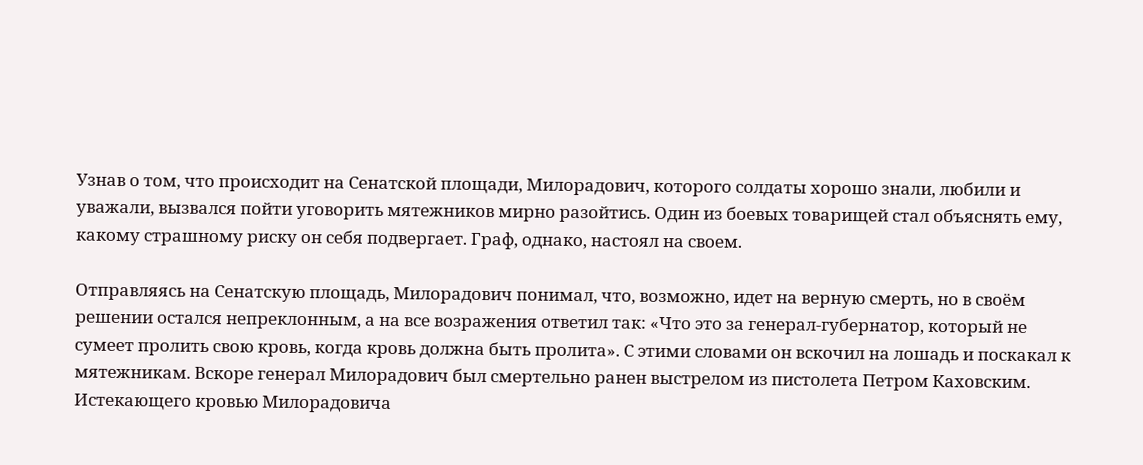Узнав о том, что происходит на Сенатской площади, Милорадович, которого солдаты хорошо знали, любили и уважали, вызвался пойти уговорить мятежников мирно разойтись. Один из боевых товарищей стал объяснять ему, какому страшному риску он себя подвергает. Граф, однако, настоял на своем.

Отправляясь на Сенатскую площадь, Милорадович понимал, что, возможно, идет на верную смерть, но в своём решении остался непреклонным, а на все возражения ответил так: «Что это за генерал-губернатор, который не сумеет пролить свою кровь, когда кровь должна быть пролита». С этими словами он вскочил на лошадь и поскакал к мятежникам. Вскоре генерал Милорадович был смертельно ранен выстрелом из пистолета Петром Каховским. Истекающего кровью Милорадовича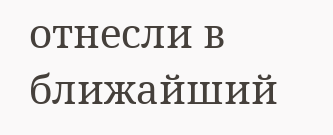отнесли в ближайший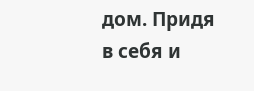дом. Придя в себя и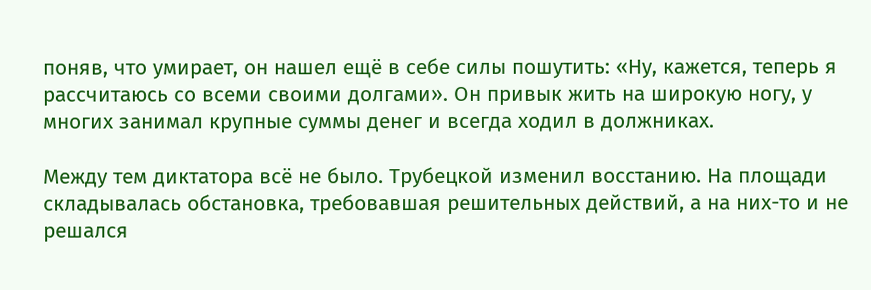поняв, что умирает, он нашел ещё в себе силы пошутить: «Ну, кажется, теперь я рассчитаюсь со всеми своими долгами». Он привык жить на широкую ногу, у многих занимал крупные суммы денег и всегда ходил в должниках.

Между тем диктатора всё не было. Трубецкой изменил восстанию. На площади складывалась обстановка, требовавшая решительных действий, а на них-то и не решался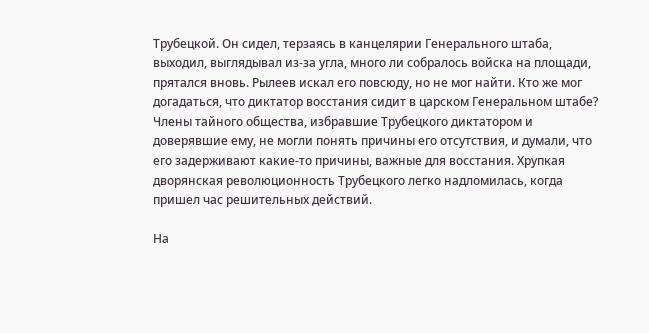Трубецкой. Он сидел, терзаясь в канцелярии Генерального штаба, выходил, выглядывал из-за угла, много ли собралось войска на площади, прятался вновь. Рылеев искал его повсюду, но не мог найти. Кто же мог догадаться, что диктатор восстания сидит в царском Генеральном штабе? Члены тайного общества, избравшие Трубецкого диктатором и доверявшие ему, не могли понять причины его отсутствия, и думали, что его задерживают какие-то причины, важные для восстания. Хрупкая дворянская революционность Трубецкого легко надломилась, когда пришел час решительных действий.

На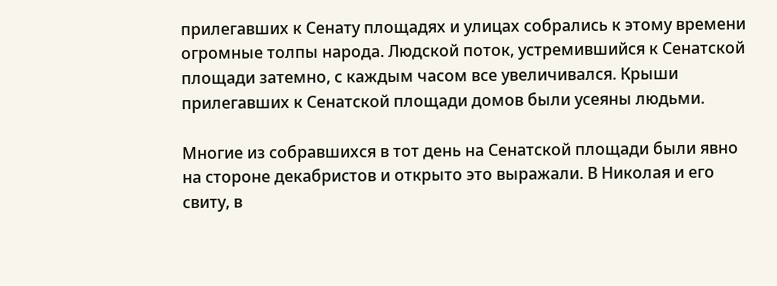прилегавших к Сенату площадях и улицах собрались к этому времени огромные толпы народа. Людской поток, устремившийся к Сенатской площади затемно, с каждым часом все увеличивался. Крыши прилегавших к Сенатской площади домов были усеяны людьми.

Многие из собравшихся в тот день на Сенатской площади были явно на стороне декабристов и открыто это выражали. В Николая и его свиту, в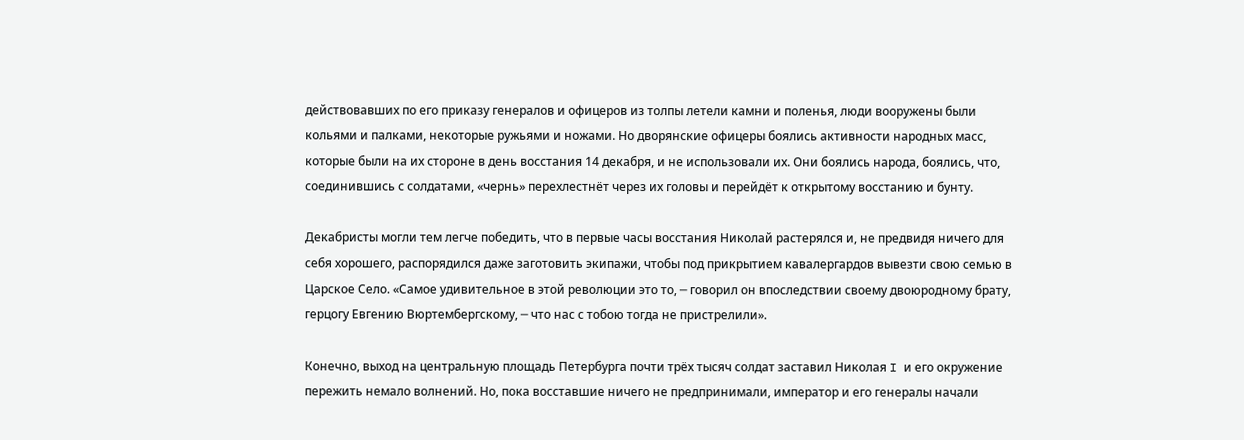действовавших по его приказу генералов и офицеров из толпы летели камни и поленья, люди вооружены были кольями и палками, некоторые ружьями и ножами. Но дворянские офицеры боялись активности народных масс, которые были на их стороне в день восстания 14 декабря, и не использовали их. Они боялись народа, боялись, что, соединившись с солдатами, «чернь» перехлестнёт через их головы и перейдёт к открытому восстанию и бунту.

Декабристы могли тем легче победить, что в первые часы восстания Николай растерялся и, не предвидя ничего для себя хорошего, распорядился даже заготовить экипажи, чтобы под прикрытием кавалергардов вывезти свою семью в Царское Село. «Самое удивительное в этой революции это то, ─ говорил он впоследствии своему двоюродному брату, герцогу Евгению Вюртембергскому, ─ что нас с тобою тогда не пристрелили».

Конечно, выход на центральную площадь Петербурга почти трёх тысяч солдат заставил Николая I и его окружение пережить немало волнений. Но, пока восставшие ничего не предпринимали, император и его генералы начали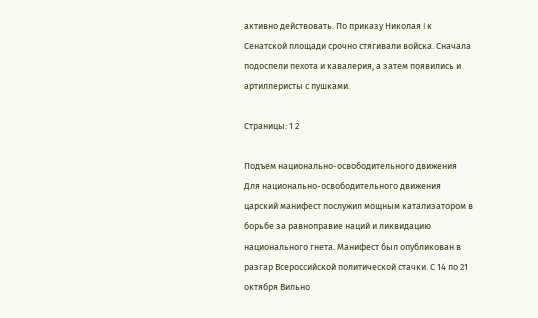активно действовать. По приказу Николая I к Сенатской площади срочно стягивали войска. Сначала подоспели пехота и кавалерия, а затем появились и артиллеристы с пушками.

Страницы: 1 2

Подъем национально-освободительного движения
Для национально-освободительного движения царский манифест послужил мощным катализатором в борьбе за равноправие наций и ликвидацию национального гнета. Манифест был опубликован в разгар Всероссийской политической стачки. С 14 по 21 октября Вильно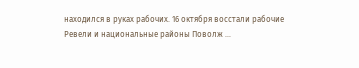находился в руках рабочих. 16 октября восстали рабочие Ревели и национальные районы Поволж ...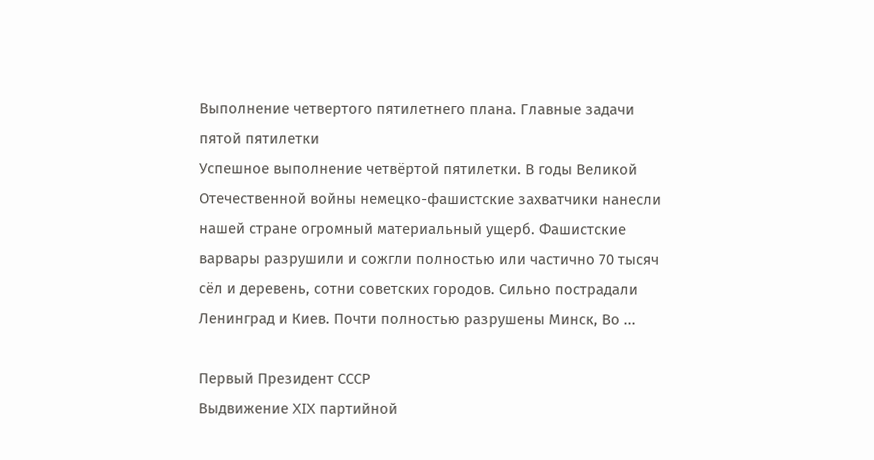Выполнение четвертого пятилетнего плана. Главные задачи пятой пятилетки
Успешное выполнение четвёртой пятилетки. В годы Великой Отечественной войны немецко-фашистские захватчики нанесли нашей стране огромный материальный ущерб. Фашистские варвары разрушили и сожгли полностью или частично 70 тысяч сёл и деревень, сотни советских городов. Сильно пострадали Ленинград и Киев. Почти полностью разрушены Минск, Во ...

Первый Президент СССР
Выдвижение XIX партийной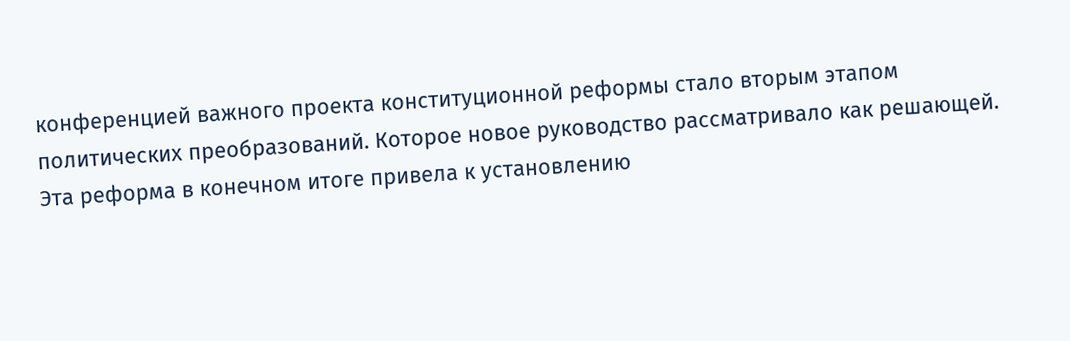конференцией важного проекта конституционной реформы стало вторым этапом политических преобразований. Которое новое руководство рассматривало как решающей. Эта реформа в конечном итоге привела к установлению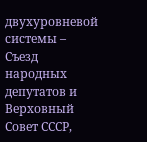двухуровневой системы – Съезд народных депутатов и Верховный Совет СССР,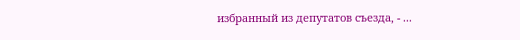избранный из депутатов съезда, - ...